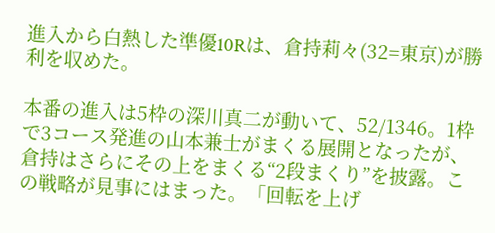進入から白熱した準優10Rは、倉持莉々(32=東京)が勝利を収めた。

本番の進入は5枠の深川真二が動いて、52/1346。1枠で3コース発進の山本兼士がまくる展開となったが、倉持はさらにその上をまくる“2段まくり”を披露。この戦略が見事にはまった。「回転を上げ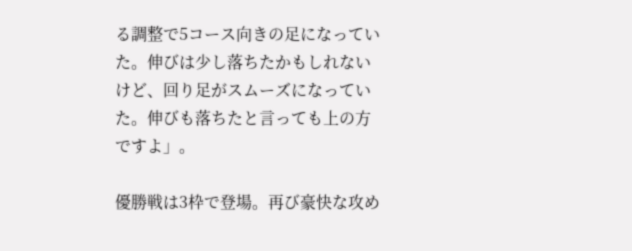る調整で5コース向きの足になっていた。伸びは少し落ちたかもしれないけど、回り足がスムーズになっていた。伸びも落ちたと言っても上の方ですよ」。

優勝戦は3枠で登場。再び豪快な攻め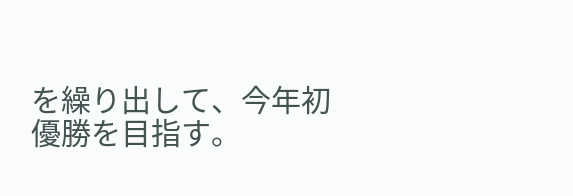を繰り出して、今年初優勝を目指す。